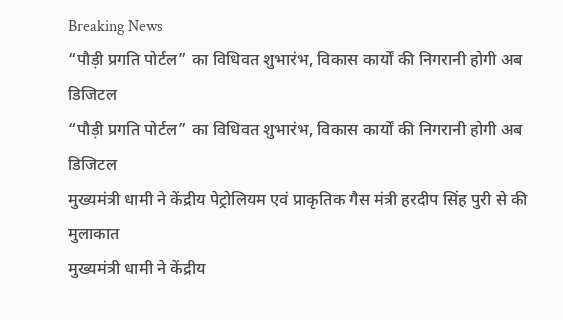Breaking News
“पौड़ी प्रगति पोर्टल” का विधिवत शुभारंभ, विकास कार्यों की निगरानी होगी अब डिजिटल
“पौड़ी प्रगति पोर्टल” का विधिवत शुभारंभ, विकास कार्यों की निगरानी होगी अब डिजिटल
मुख्यमंत्री धामी ने केंद्रीय पेट्रोलियम एवं प्राकृतिक गैस मंत्री हरदीप सिंह पुरी से की मुलाकात
मुख्यमंत्री धामी ने केंद्रीय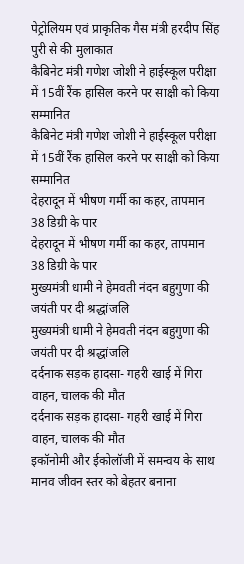पेट्रोलियम एवं प्राकृतिक गैस मंत्री हरदीप सिंह पुरी से की मुलाकात
कैबिनेट मंत्री गणेश जोशी ने हाईस्कूल परीक्षा में 15वीं रैंक हासिल करने पर साक्षी को किया सम्मानित
कैबिनेट मंत्री गणेश जोशी ने हाईस्कूल परीक्षा में 15वीं रैंक हासिल करने पर साक्षी को किया सम्मानित
देहरादून में भीषण गर्मी का कहर, तापमान 38 डिग्री के पार
देहरादून में भीषण गर्मी का कहर, तापमान 38 डिग्री के पार
मुख्यमंत्री धामी ने हेमवती नंदन बहुगुणा की जयंती पर दी श्रद्धांजलि
मुख्यमंत्री धामी ने हेमवती नंदन बहुगुणा की जयंती पर दी श्रद्धांजलि
दर्दनाक सड़क हादसा- गहरी खाई में गिरा वाहन, चालक की मौत
दर्दनाक सड़क हादसा- गहरी खाई में गिरा वाहन, चालक की मौत
इकॉनोमी और ईकोलॉजी में समन्वय के साथ मानव जीवन स्तर को बेहतर बनाना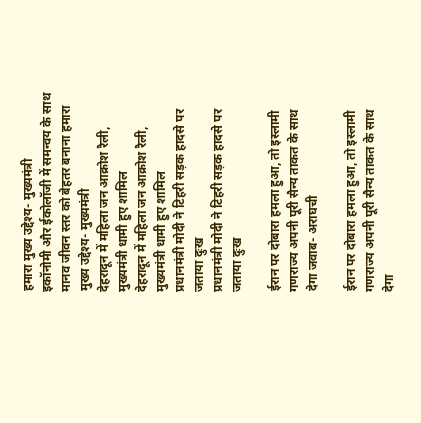हमारा मुख्य उद्देश्य- मुख्यमंत्री
इकॉनोमी और ईकोलॉजी में समन्वय के साथ मानव जीवन स्तर को बेहतर बनाना हमारा मुख्य उद्देश्य- मुख्यमंत्री
देहरादून में महिला जन आक्रोश रैली, मुख्यमंत्री धामी हुए शामिल
देहरादून में महिला जन आक्रोश रैली, मुख्यमंत्री धामी हुए शामिल
प्रधानमंत्री मोदी ने टिहरी सड़क हादसे पर जताया दुःख
प्रधानमंत्री मोदी ने टिहरी सड़क हादसे पर जताया दुःख

ईरान पर दोबारा हमला हुआ, तो इस्लामी गणराज्य अपनी पूरी सैन्य ताकत के साथ देगा जवाब- अराघची

ईरान पर दोबारा हमला हुआ, तो इस्लामी गणराज्य अपनी पूरी सैन्य ताकत के साथ देगा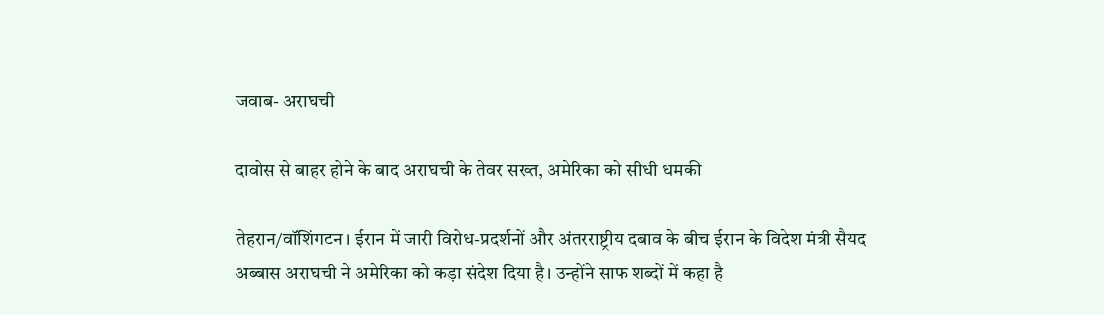जवाब- अराघची

दावोस से बाहर होने के बाद अराघची के तेवर सख्त, अमेरिका को सीधी धमकी

तेहरान/वॉशिंगटन। ईरान में जारी विरोध-प्रदर्शनों और अंतरराष्ट्रीय दबाव के बीच ईरान के विदेश मंत्री सैयद अब्बास अराघची ने अमेरिका को कड़ा संदेश दिया है। उन्होंने साफ शब्दों में कहा है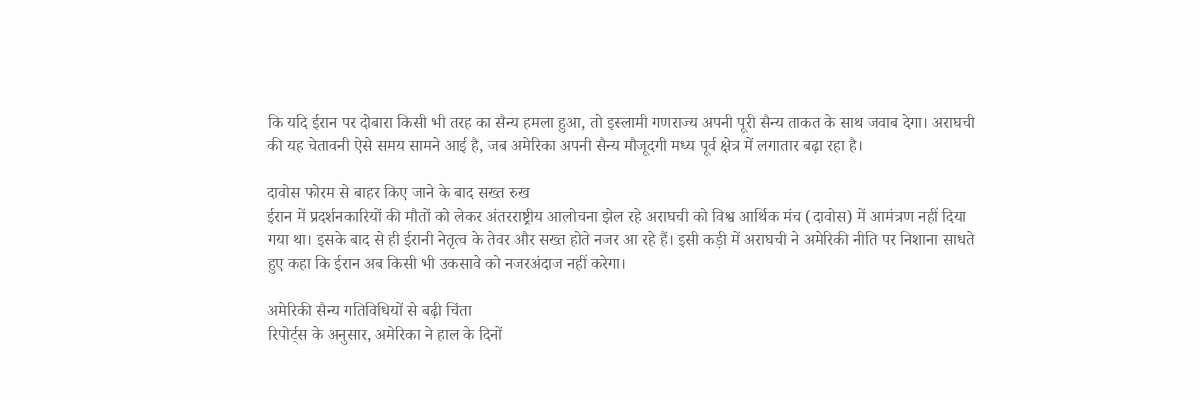कि यदि ईरान पर दोबारा किसी भी तरह का सैन्य हमला हुआ, तो इस्लामी गणराज्य अपनी पूरी सैन्य ताकत के साथ जवाब देगा। अराघची की यह चेतावनी ऐसे समय सामने आई है, जब अमेरिका अपनी सैन्य मौजूदगी मध्य पूर्व क्षेत्र में लगातार बढ़ा रहा है।

दावोस फोरम से बाहर किए जाने के बाद सख्त रुख
ईरान में प्रदर्शनकारियों की मौतों को लेकर अंतरराष्ट्रीय आलोचना झेल रहे अराघची को विश्व आर्थिक मंच (दावोस) में आमंत्रण नहीं दिया गया था। इसके बाद से ही ईरानी नेतृत्व के तेवर और सख्त होते नजर आ रहे हैं। इसी कड़ी में अराघची ने अमेरिकी नीति पर निशाना साधते हुए कहा कि ईरान अब किसी भी उकसावे को नजरअंदाज नहीं करेगा।

अमेरिकी सैन्य गतिविधियों से बढ़ी चिंता
रिपोर्ट्स के अनुसार, अमेरिका ने हाल के दिनों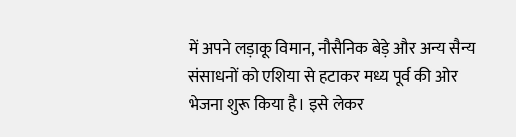में अपने लड़ाकू विमान, नौसैनिक बेड़े और अन्य सैन्य संसाधनों को एशिया से हटाकर मध्य पूर्व की ओर भेजना शुरू किया है। इसे लेकर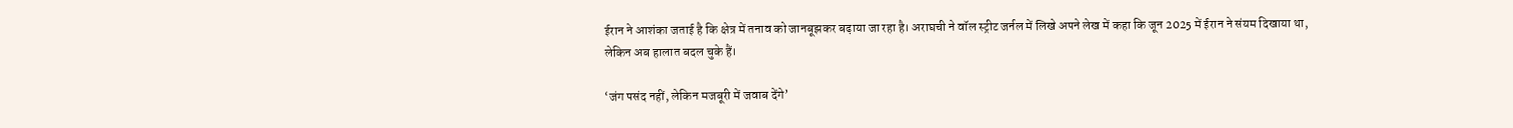ईरान ने आशंका जताई है कि क्षेत्र में तनाव को जानबूझकर बढ़ाया जा रहा है। अराघची ने वॉल स्ट्रीट जर्नल में लिखे अपने लेख में कहा कि जून 2025 में ईरान ने संयम दिखाया था, लेकिन अब हालात बदल चुके हैं।

‘जंग पसंद नहीं, लेकिन मजबूरी में जवाब देंगे’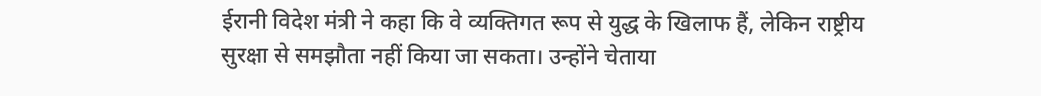ईरानी विदेश मंत्री ने कहा कि वे व्यक्तिगत रूप से युद्ध के खिलाफ हैं, लेकिन राष्ट्रीय सुरक्षा से समझौता नहीं किया जा सकता। उन्होंने चेताया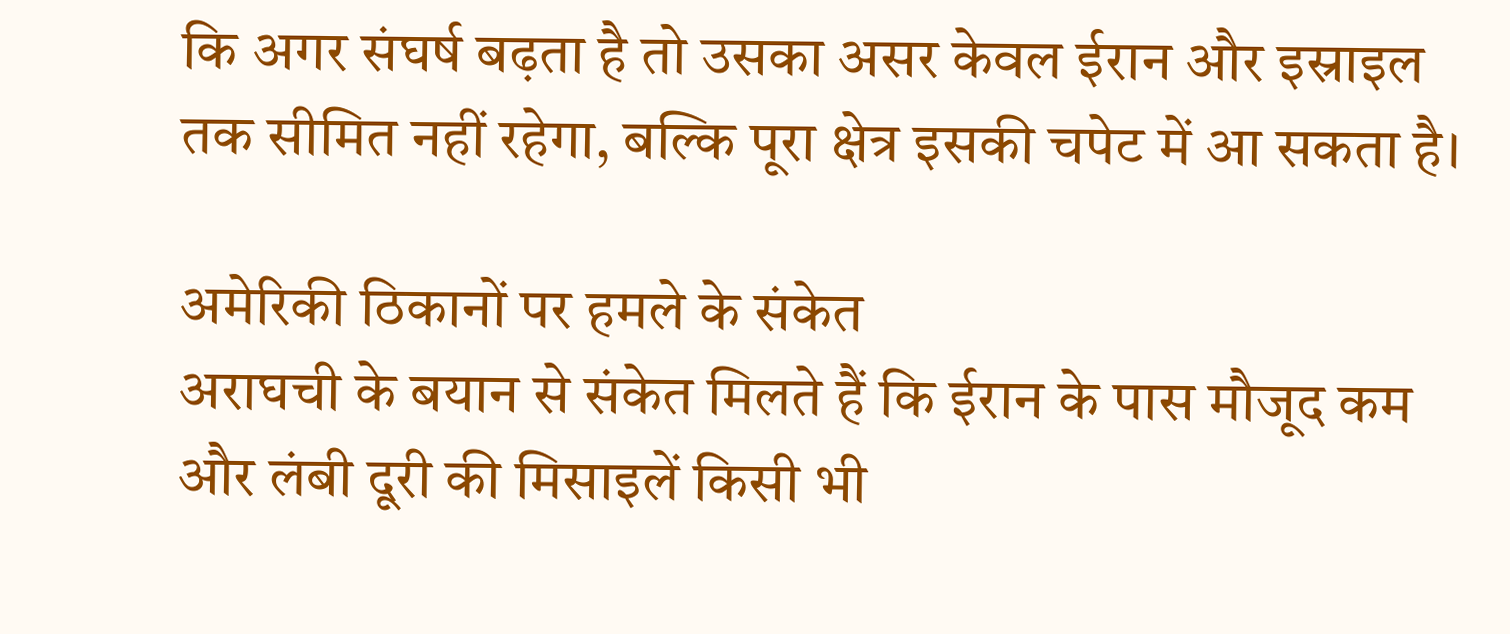कि अगर संघर्ष बढ़ता है तो उसका असर केवल ईरान और इस्राइल तक सीमित नहीं रहेगा, बल्कि पूरा क्षेत्र इसकी चपेट में आ सकता है।

अमेरिकी ठिकानों पर हमले के संकेत
अराघची के बयान से संकेत मिलते हैं कि ईरान के पास मौजूद कम और लंबी दूरी की मिसाइलें किसी भी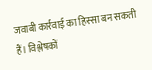जवाबी कार्रवाई का हिस्सा बन सकती हैं। विश्लेषकों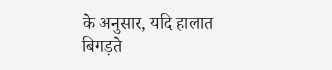के अनुसार, यदि हालात बिगड़ते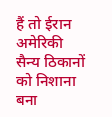हैं तो ईरान अमेरिकी सैन्य ठिकानों को निशाना बना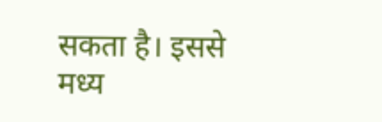सकता है। इससे मध्य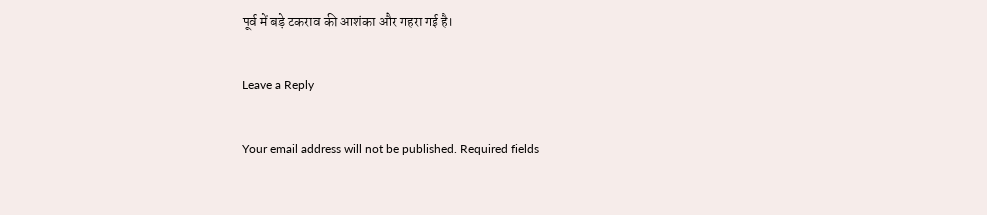पूर्व में बड़े टकराव की आशंका और गहरा गई है।

Leave a Reply

Your email address will not be published. Required fields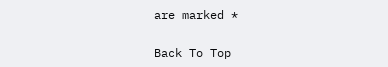are marked *

Back To Top